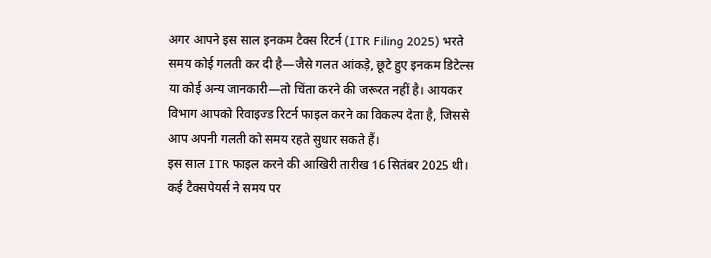अगर आपने इस साल इनकम टैक्स रिटर्न (ITR Filing 2025) भरते समय कोई गलती कर दी है—जैसे गलत आंकड़े, छूटे हुए इनकम डिटेल्स या कोई अन्य जानकारी—तो चिंता करने की जरूरत नहीं है। आयकर विभाग आपको रिवाइज्ड रिटर्न फाइल करने का विकल्प देता है, जिससे आप अपनी गलती को समय रहते सुधार सकते हैं।
इस साल ITR फाइल करने की आखिरी तारीख 16 सितंबर 2025 थी। कई टैक्सपेयर्स ने समय पर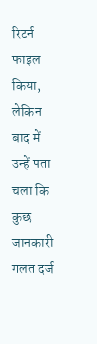रिटर्न फाइल किया, लेकिन बाद में उन्हें पता चला कि कुछ जानकारी गलत दर्ज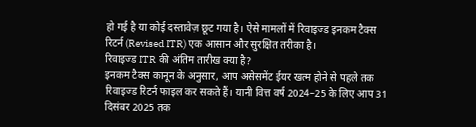हो गई है या कोई दस्तावेज़ छूट गया है। ऐसे मामलों में रिवाइज्ड इनकम टैक्स रिटर्न (Revised ITR) एक आसान और सुरक्षित तरीका है।
रिवाइज्ड ITR की अंतिम तारीख क्या है?
इनकम टैक्स कानून के अनुसार, आप असेसमेंट ईयर खत्म होने से पहले तक रिवाइज्ड रिटर्न फाइल कर सकते हैं। यानी वित्त वर्ष 2024–25 के लिए आप 31 दिसंबर 2025 तक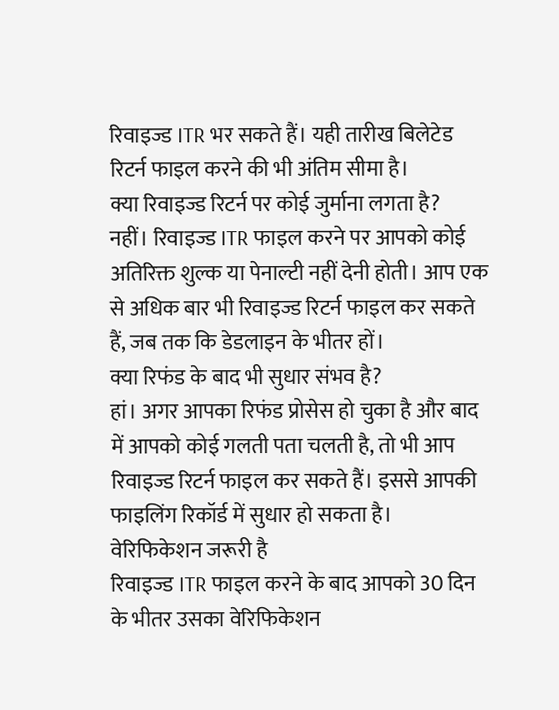रिवाइज्ड ITR भर सकते हैं। यही तारीख बिलेटेड रिटर्न फाइल करने की भी अंतिम सीमा है।
क्या रिवाइज्ड रिटर्न पर कोई जुर्माना लगता है?
नहीं। रिवाइज्ड ITR फाइल करने पर आपको कोई अतिरिक्त शुल्क या पेनाल्टी नहीं देनी होती। आप एक से अधिक बार भी रिवाइज्ड रिटर्न फाइल कर सकते हैं, जब तक कि डेडलाइन के भीतर हों।
क्या रिफंड के बाद भी सुधार संभव है?
हां। अगर आपका रिफंड प्रोसेस हो चुका है और बाद में आपको कोई गलती पता चलती है, तो भी आप रिवाइज्ड रिटर्न फाइल कर सकते हैं। इससे आपकी फाइलिंग रिकॉर्ड में सुधार हो सकता है।
वेरिफिकेशन जरूरी है
रिवाइज्ड ITR फाइल करने के बाद आपको 30 दिन के भीतर उसका वेरिफिकेशन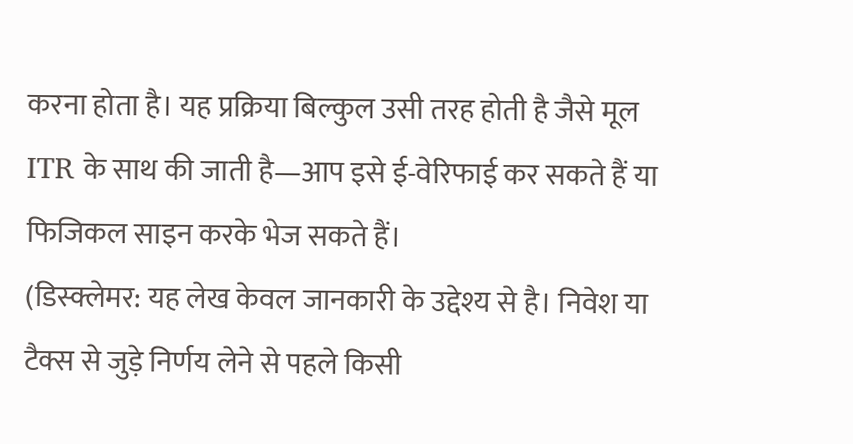करना होता है। यह प्रक्रिया बिल्कुल उसी तरह होती है जैसे मूल ITR के साथ की जाती है—आप इसे ई-वेरिफाई कर सकते हैं या फिजिकल साइन करके भेज सकते हैं।
(डिस्क्लेमर: यह लेख केवल जानकारी के उद्देश्य से है। निवेश या टैक्स से जुड़े निर्णय लेने से पहले किसी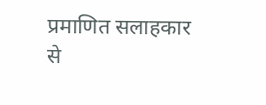प्रमाणित सलाहकार से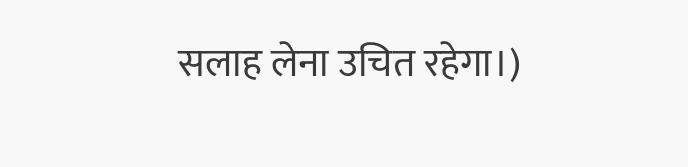सलाह लेना उचित रहेगा।)